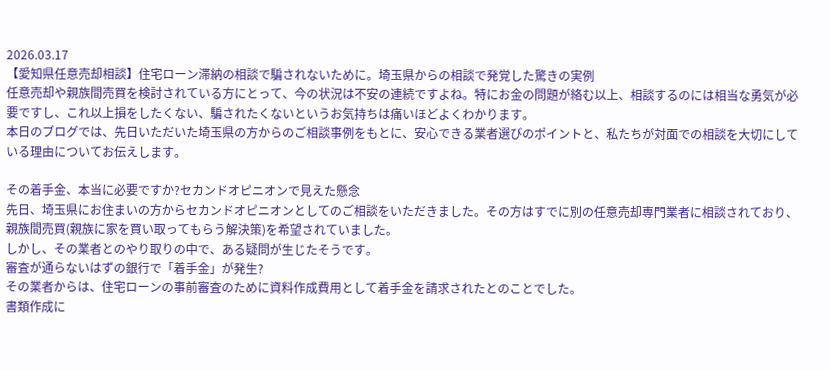2026.03.17
【愛知県任意売却相談】住宅ローン滞納の相談で騙されないために。埼玉県からの相談で発覚した驚きの実例
任意売却や親族間売買を検討されている方にとって、今の状況は不安の連続ですよね。特にお金の問題が絡む以上、相談するのには相当な勇気が必要ですし、これ以上損をしたくない、騙されたくないというお気持ちは痛いほどよくわかります。
本日のブログでは、先日いただいた埼玉県の方からのご相談事例をもとに、安心できる業者選びのポイントと、私たちが対面での相談を大切にしている理由についてお伝えします。

その着手金、本当に必要ですか?セカンドオピニオンで見えた懸念
先日、埼玉県にお住まいの方からセカンドオピニオンとしてのご相談をいただきました。その方はすでに別の任意売却専門業者に相談されており、親族間売買(親族に家を買い取ってもらう解決策)を希望されていました。
しかし、その業者とのやり取りの中で、ある疑問が生じたそうです。
審査が通らないはずの銀行で「着手金」が発生?
その業者からは、住宅ローンの事前審査のために資料作成費用として着手金を請求されたとのことでした。
書類作成に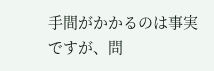手間がかかるのは事実ですが、問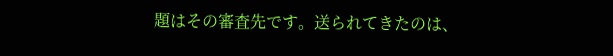題はその審査先です。送られてきたのは、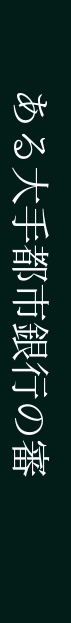ある大手都市銀行の審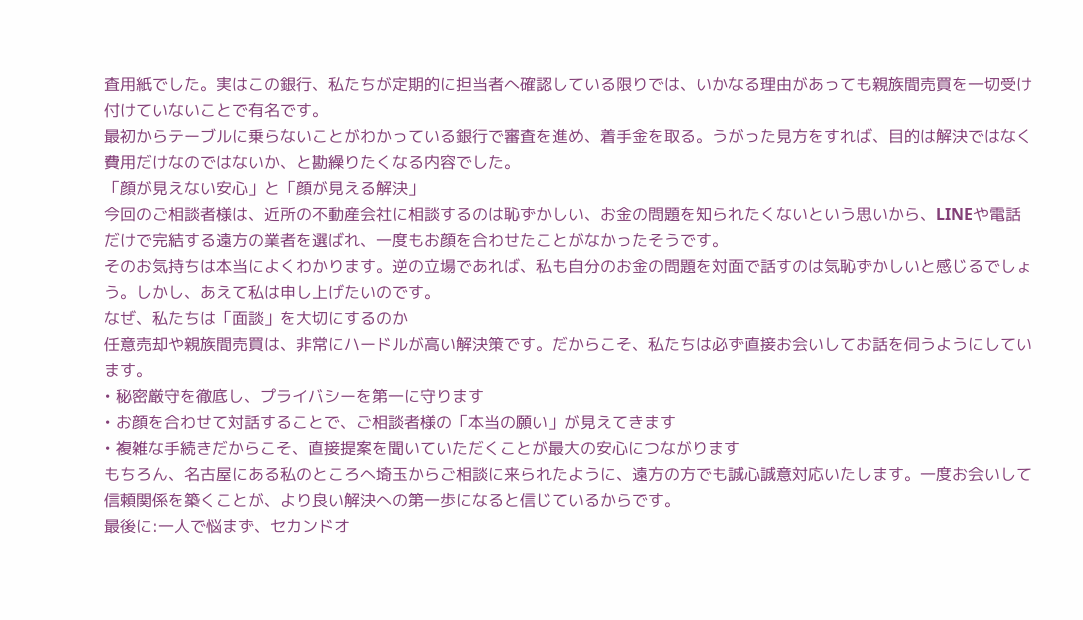査用紙でした。実はこの銀行、私たちが定期的に担当者へ確認している限りでは、いかなる理由があっても親族間売買を一切受け付けていないことで有名です。
最初からテーブルに乗らないことがわかっている銀行で審査を進め、着手金を取る。うがった見方をすれば、目的は解決ではなく費用だけなのではないか、と勘繰りたくなる内容でした。
「顔が見えない安心」と「顔が見える解決」
今回のご相談者様は、近所の不動産会社に相談するのは恥ずかしい、お金の問題を知られたくないという思いから、LINEや電話だけで完結する遠方の業者を選ばれ、一度もお顔を合わせたことがなかったそうです。
そのお気持ちは本当によくわかります。逆の立場であれば、私も自分のお金の問題を対面で話すのは気恥ずかしいと感じるでしょう。しかし、あえて私は申し上げたいのです。
なぜ、私たちは「面談」を大切にするのか
任意売却や親族間売買は、非常にハードルが高い解決策です。だからこそ、私たちは必ず直接お会いしてお話を伺うようにしています。
• 秘密厳守を徹底し、プライバシーを第一に守ります
• お顔を合わせて対話することで、ご相談者様の「本当の願い」が見えてきます
• 複雑な手続きだからこそ、直接提案を聞いていただくことが最大の安心につながります
もちろん、名古屋にある私のところへ埼玉からご相談に来られたように、遠方の方でも誠心誠意対応いたします。一度お会いして信頼関係を築くことが、より良い解決への第一歩になると信じているからです。
最後に:一人で悩まず、セカンドオ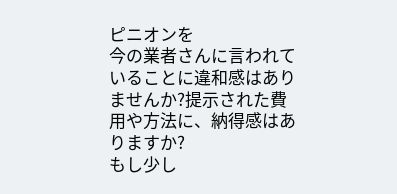ピニオンを
今の業者さんに言われていることに違和感はありませんか?提示された費用や方法に、納得感はありますか?
もし少し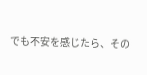でも不安を感じたら、その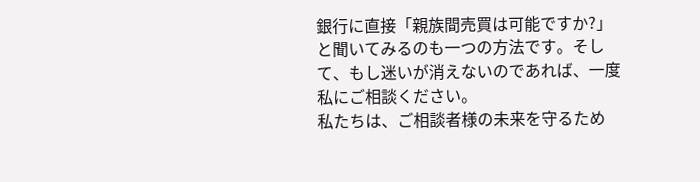銀行に直接「親族間売買は可能ですか?」と聞いてみるのも一つの方法です。そして、もし迷いが消えないのであれば、一度私にご相談ください。
私たちは、ご相談者様の未来を守るため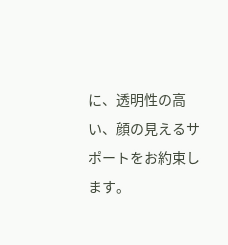に、透明性の高い、顔の見えるサポートをお約束します。